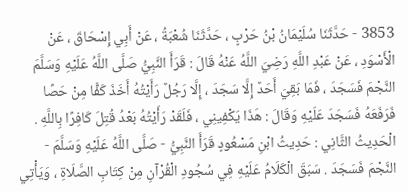3853 - حَدَّثَنَا سُلَيْمَانُ بْنُ حَرْبٍ ، حَدَّثَنَا شُعْبَةُ ، عَنْ أَبِي إِسْحَاقَ ، عَنْ الْأَسْوَدِ ، عَنْ عَبْدِ اللَّهِ رَضِيَ اللَّهُ عَنْهُ قَالَ : قَرَأَ النَّبِيُّ صَلَّى اللَّهُ عَلَيْهِ وَسَلَّمَ النَّجْمَ فَسَجَدَ ، فَمَا بَقِيَ أَحَدٌ إِلَّا سَجَدَ ، إِلَّا رَجُلٌ رَأَيْتُهُ أَخَذَ كَفًّا مِنْ حَصًا فَرَفَعَهُ فَسَجَدَ عَلَيْهِ وَقَالَ : هَذَا يَكْفِينِي ، فَلَقَدْ رَأَيْتُهُ بَعْدُ قُتِلَ كَافِرًا بِاللَّهِ . الْحَدِيثُ الثَّانِي : حَدِيثُ ابْنِ مَسْعُودٍ قَرَأَ النَّبِيُّ - صَلَّى اللَّهُ عَلَيْهِ وَسَلَّمَ - النَّجْمَ فَسَجَدَ . سَبَقَ الْكَلَامُ عَلَيْهِ فِي سُجُودِ الْقُرْآنِ مِنْ كِتَابِ الصَّلَاةِ ، وَيَأْتِي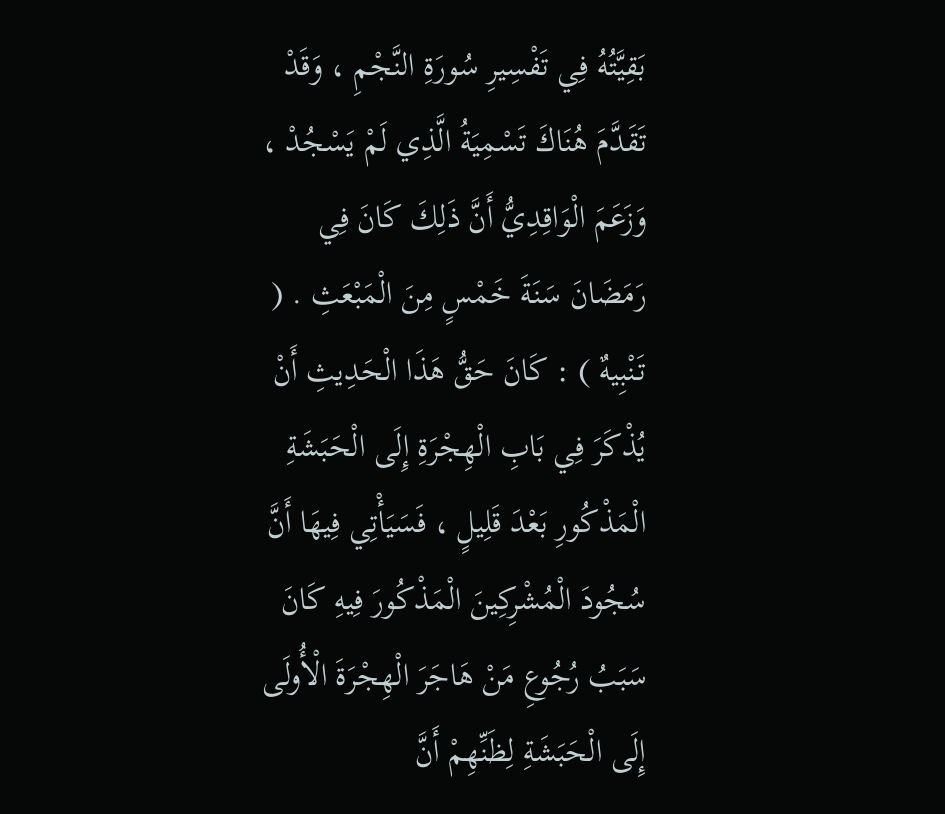بَقِيَّتُهُ فِي تَفْسِيرِ سُورَةِ النَّجْمِ ، وَقَدْ تَقَدَّمَ هُنَاكَ تَسْمِيَةُ الَّذِي لَمْ يَسْجُدْ ، وَزَعَمَ الْوَاقِدِيُّ أَنَّ ذَلِكَ كَانَ فِي رَمَضَانَ سَنَةَ خَمْسٍ مِنَ الْمَبْعَثِ . ( تَنْبِيهٌ ) : كَانَ حَقُّ هَذَا الْحَدِيثِ أَنْ يُذْكَرَ فِي بَابِ الْهِجْرَةِ إِلَى الْحَبَشَةِ الْمَذْكُورِ بَعْدَ قَلِيلٍ ، فَسَيَأْتِي فِيهَا أَنَّ سُجُودَ الْمُشْرِكِينَ الْمَذْكُورَ فِيهِ كَانَ سَبَبُ رُجُوعِ مَنْ هَاجَرَ الْهِجْرَةَ الْأُولَى إِلَى الْحَبَشَةِ لِظَنِّهِمْ أَنَّ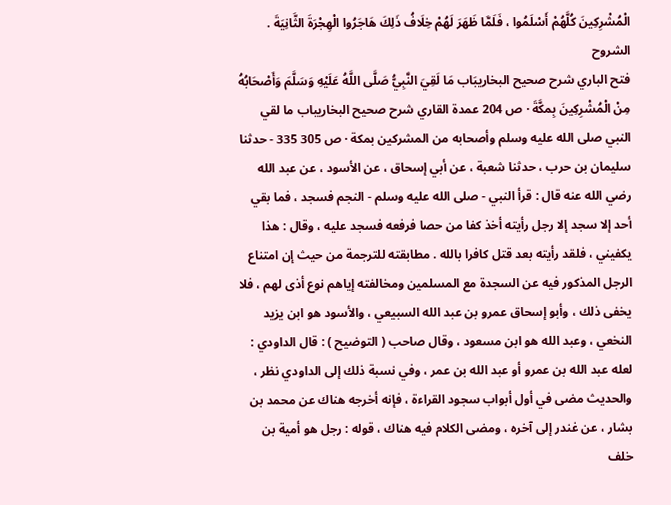الْمُشْرِكِينَ كُلَّهُمْ أَسْلَمُوا ، فَلَمَّا ظَهَرَ لَهُمْ خِلَافُ ذَلِكَ هَاجَرُوا الْهِجْرَةَ الثَّانِيَةَ .
الشروح
فتح الباري شرح صحيح البخاريبَاب مَا لَقِيَ النَّبِيُّ صَلَّى اللَّهُ عَلَيْهِ وَسَلَّمَ وَأَصْحَابُهُ مِنْ الْمُشْرِكِينَ بِمكَّةَ · ص 204 عمدة القاري شرح صحيح البخاريباب ما لقي النبي صلى الله عليه وسلم وأصحابه من المشركين بمكة · ص 305 335 - حدثنا سليمان بن حرب ، حدثنا شعبة ، عن أبي إسحاق ، عن الأسود ، عن عبد الله رضي الله عنه قال : قرأ النبي - صلى الله عليه وسلم - النجم فسجد ، فما بقي أحد إلا سجد إلا رجل رأيته أخذ كفا من حصا فرفعه فسجد عليه ، وقال : هذا يكفيني ، فلقد رأيته بعد قتل كافرا بالله . مطابقته للترجمة من حيث إن امتناع الرجل المذكور فيه عن السجدة مع المسلمين ومخالفته إياهم نوع أذى لهم ، فلا يخفى ذلك ، وأبو إسحاق عمرو بن عبد الله السبيعي ، والأسود هو ابن يزيد النخعي ، وعبد الله هو ابن مسعود ، وقال صاحب ( التوضيح ) : قال الداودي : لعله عبد الله بن عمرو أو عبد الله بن عمر ، وفي نسبة ذلك إلى الداودي نظر ، والحديث مضى في أول أبواب سجود القراءة ، فإنه أخرجه هناك عن محمد بن بشار ، عن غندر إلى آخره ، ومضى الكلام فيه هناك ، قوله : رجل هو أمية بن خلف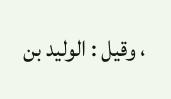، وقيل : الوليد بن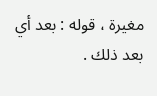مغيرة ، قوله : بعد أي بعد ذلك .